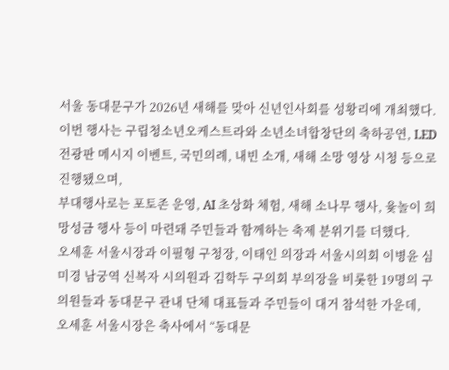서울 동대문구가 2026년 새해를 맞아 신년인사회를 성황리에 개최했다. 이번 행사는 구립청소년오케스트라와 소년소녀합창단의 축하공연, LED 전광판 메시지 이벤트, 국민의례, 내빈 소개, 새해 소망 영상 시청 등으로 진행됐으며,
부대행사로는 포토존 운영, AI 초상화 체험, 새해 소나무 행사, 윷놀이 희망성금 행사 등이 마련돼 주민들과 함께하는 축제 분위기를 더했다.
오세훈 서울시장과 이필형 구청장, 이태인 의장과 서울시의회 이병윤 심미경 남궁역 신복자 시의원과 김학두 구의회 부의장을 비롯한 19명의 구의원들과 동대문구 관내 단체 대표들과 주민들이 대거 참석한 가운데,
오세훈 서울시장은 축사에서 “동대문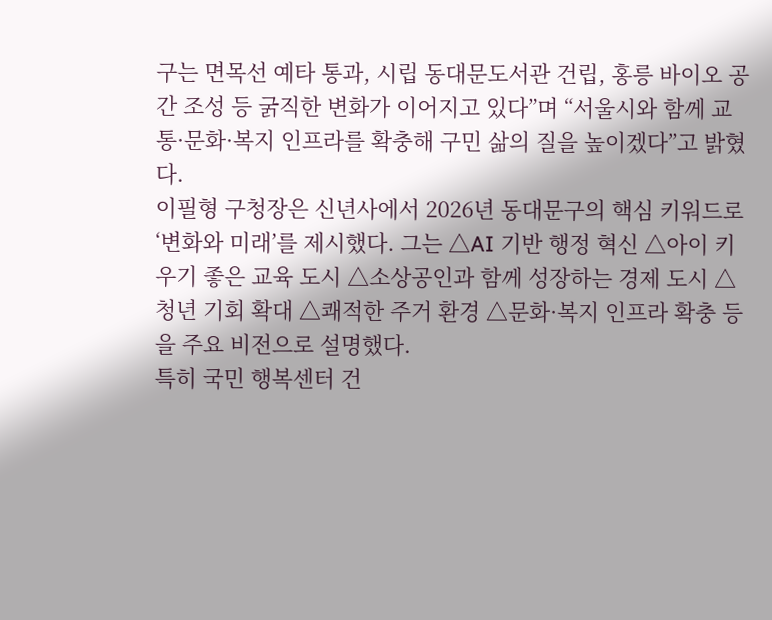구는 면목선 예타 통과, 시립 동대문도서관 건립, 홍릉 바이오 공간 조성 등 굵직한 변화가 이어지고 있다”며 “서울시와 함께 교통·문화·복지 인프라를 확충해 구민 삶의 질을 높이겠다”고 밝혔다.
이필형 구청장은 신년사에서 2026년 동대문구의 핵심 키워드로 ‘변화와 미래’를 제시했다. 그는 △AI 기반 행정 혁신 △아이 키우기 좋은 교육 도시 △소상공인과 함께 성장하는 경제 도시 △청년 기회 확대 △쾌적한 주거 환경 △문화·복지 인프라 확충 등을 주요 비전으로 설명했다.
특히 국민 행복센터 건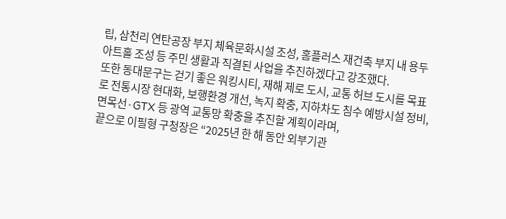립, 삼천리 연탄공장 부지 체육문화시설 조성, 홈플러스 재건축 부지 내 용두아트홀 조성 등 주민 생활과 직결된 사업을 추진하겠다고 강조했다.
또한 동대문구는 걷기 좋은 워킹시티, 재해 제로 도시, 교통 허브 도시를 목표로 전통시장 현대화, 보행환경 개선, 녹지 확충, 지하차도 침수 예방시설 정비, 면목선·GTX 등 광역 교통망 확충을 추진할 계획이라며,
끝으로 이필형 구청장은 “2025년 한 해 동안 외부기관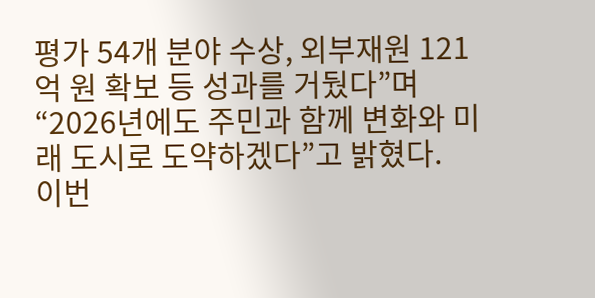평가 54개 분야 수상, 외부재원 121억 원 확보 등 성과를 거뒀다”며 “2026년에도 주민과 함께 변화와 미래 도시로 도약하겠다”고 밝혔다.
이번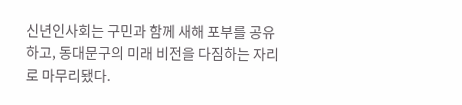신년인사회는 구민과 함께 새해 포부를 공유하고, 동대문구의 미래 비전을 다짐하는 자리로 마무리됐다.